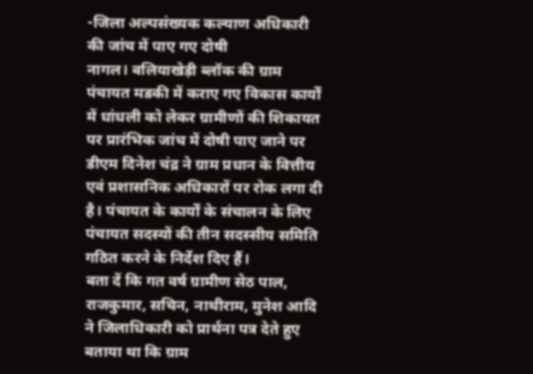-जिला अल्पसंख्यक कल्याण अधिकारी की जांच में पाए गए दोषी
नागल। बलियाखेड़ी ब्लॉक की ग्राम पंचायत मडकी में कराए गए विकास कार्यों में धांधली को लेकर ग्रामीणों की शिकायत पर प्रारंभिक जांच में दोषी पाए जाने पर डीएम दिनेश चंद्र ने ग्राम प्रधान के वित्तीय एवं प्रशासनिक अधिकारों पर रोक लगा दी है। पंचायत के कार्यों के संचालन के लिए पंचायत सदस्यों की तीन सदस्सीय समिति गठित करने के निर्देश दिए हैं।
बता दें कि गत वर्ष ग्रामीण सेठ पाल, राजकुमार, सचिन, नाथीराम, मुनेश आदि ने जिलाधिकारी को प्रार्थना पत्र देते हुए बताया था कि ग्राम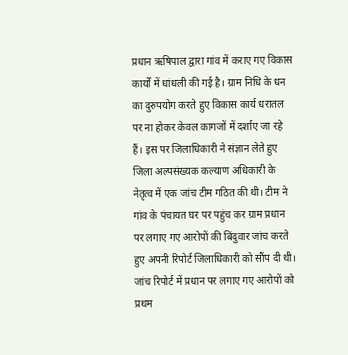प्रधान ऋषिपाल द्वारा गांव में कराए गए विकास कार्यों में धांधली की गई है। ग्राम निधि के धन का दुरुपयोग करते हुए विकास कार्य धरातल पर ना होकर केवल कागजों में दर्शाए जा रहे हैं। इस पर जिलाधिकारी ने संज्ञान लेते हुए जिला अल्पसंख्यक कल्याण अधिकारी के नेतृत्व में एक जांच टीम गठित की थी। टीम ने गांव के पंचायत घर पर पहुंच कर ग्राम प्रधान पर लगाए गए आरोपों की बिंदुवार जांच करते हुए अपनी रिपोर्ट जिलाधिकारी को सौंप दी थी। जांच रिपोर्ट में प्रधान पर लगाए गए आरोपों को प्रथम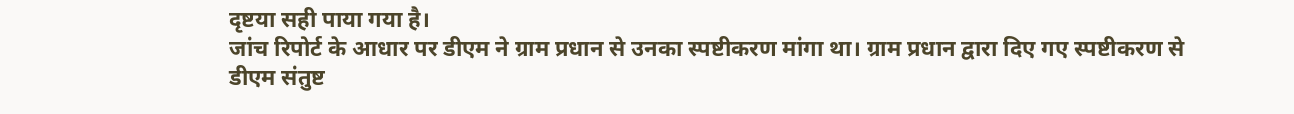दृष्टया सही पाया गया है।
जांच रिपोर्ट के आधार पर डीएम ने ग्राम प्रधान से उनका स्पष्टीकरण मांगा था। ग्राम प्रधान द्वारा दिए गए स्पष्टीकरण से डीएम संतुष्ट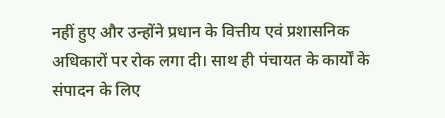नहीं हुए और उन्होंने प्रधान के वित्तीय एवं प्रशासनिक अधिकारों पर रोक लगा दी। साथ ही पंचायत के कार्यों के संपादन के लिए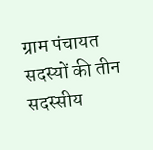ग्राम पंचायत सदस्यों की तीन सदस्सीय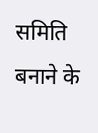समिति बनाने के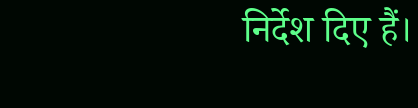निर्देश दिए हैं।